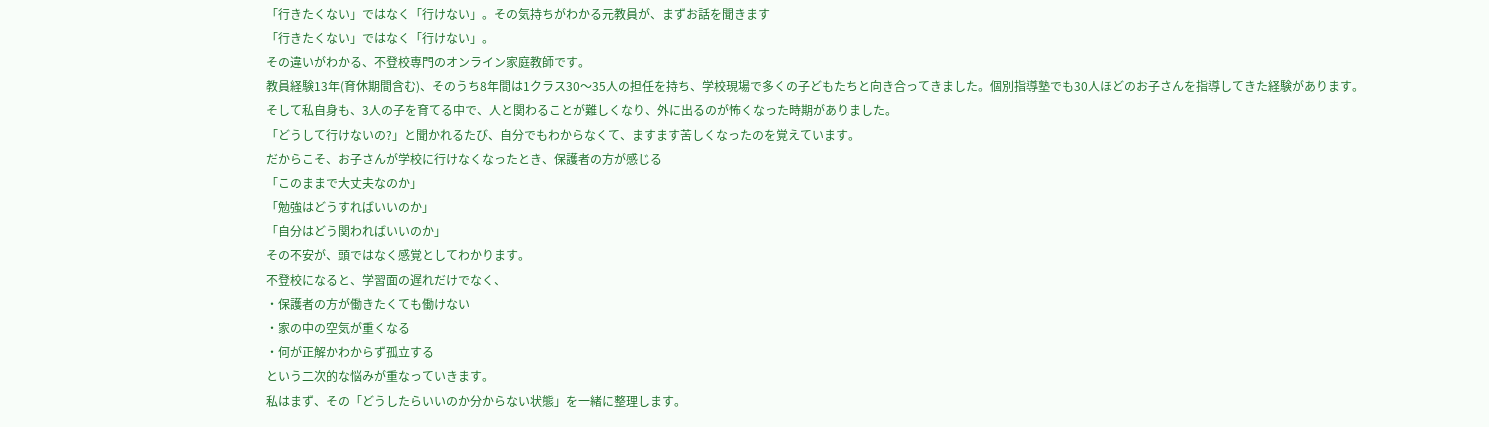「行きたくない」ではなく「行けない」。その気持ちがわかる元教員が、まずお話を聞きます
「行きたくない」ではなく「行けない」。
その違いがわかる、不登校専門のオンライン家庭教師です。
教員経験13年(育休期間含む)、そのうち8年間は1クラス30〜35人の担任を持ち、学校現場で多くの子どもたちと向き合ってきました。個別指導塾でも30人ほどのお子さんを指導してきた経験があります。
そして私自身も、3人の子を育てる中で、人と関わることが難しくなり、外に出るのが怖くなった時期がありました。
「どうして行けないの?」と聞かれるたび、自分でもわからなくて、ますます苦しくなったのを覚えています。
だからこそ、お子さんが学校に行けなくなったとき、保護者の方が感じる
「このままで大丈夫なのか」
「勉強はどうすればいいのか」
「自分はどう関わればいいのか」
その不安が、頭ではなく感覚としてわかります。
不登校になると、学習面の遅れだけでなく、
・保護者の方が働きたくても働けない
・家の中の空気が重くなる
・何が正解かわからず孤立する
という二次的な悩みが重なっていきます。
私はまず、その「どうしたらいいのか分からない状態」を一緒に整理します。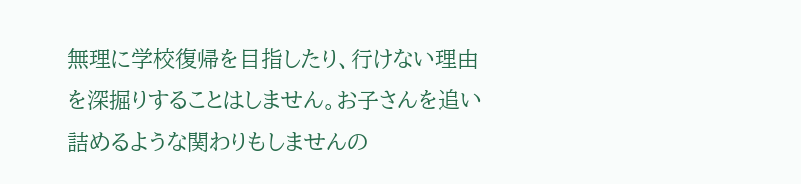無理に学校復帰を目指したり、行けない理由を深掘りすることはしません。お子さんを追い詰めるような関わりもしませんの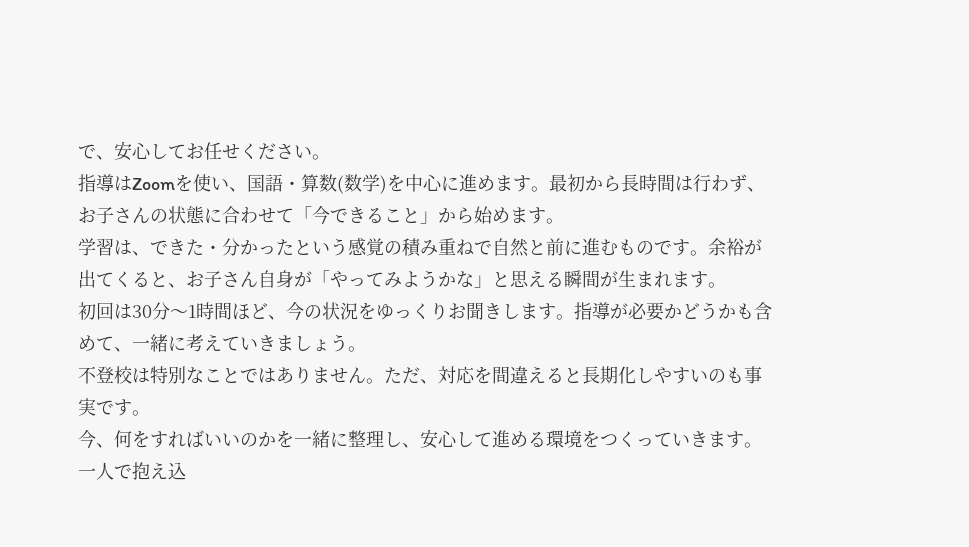で、安心してお任せください。
指導はZoomを使い、国語・算数(数学)を中心に進めます。最初から長時間は行わず、お子さんの状態に合わせて「今できること」から始めます。
学習は、できた・分かったという感覚の積み重ねで自然と前に進むものです。余裕が出てくると、お子さん自身が「やってみようかな」と思える瞬間が生まれます。
初回は30分〜1時間ほど、今の状況をゆっくりお聞きします。指導が必要かどうかも含めて、一緒に考えていきましょう。
不登校は特別なことではありません。ただ、対応を間違えると長期化しやすいのも事実です。
今、何をすればいいのかを一緒に整理し、安心して進める環境をつくっていきます。
一人で抱え込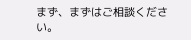まず、まずはご相談ください。